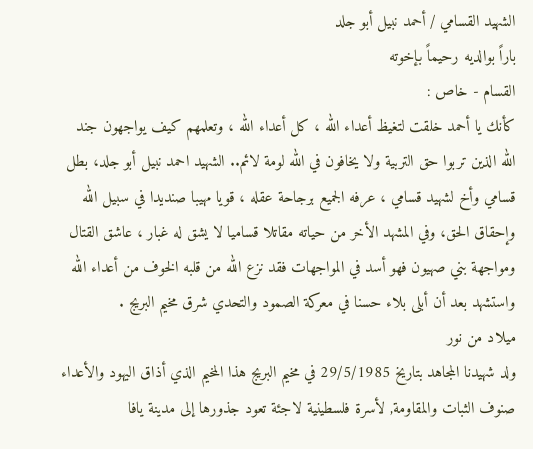الشهيد القسامي / أحمد نبيل أبو جلد
باراً بوالديه رحيماً بإخوته
القسام - خاص :
كأنك يا أحمد خلقت لتغيظ أعداء الله ، كل أعداء الله ، وتعلمهم كيف يواجهون جند الله الذين تربوا حق التربية ولا يخافون في الله لومة لائم.. الشهيد احمد نبيل أبو جلد، بطل قسامي وأخ لشهيد قسامي ، عرفه الجميع برجاحة عقله ، قويا مهيبا صنديدا في سبيل الله وإحقاق الحق، وفي المشهد الأخر من حياته مقاتلا قساميا لا يشق له غبار ، عاشق القتال ومواجهة بني صهيون فهو أسد في المواجهات فقد نزع الله من قلبه الخوف من أعداء الله واستشهد بعد أن أبلى بلاء حسنا في معركة الصمود والتحدي شرق مخيم البريج .
ميلاد من نور
ولد شهيدنا المجاهد بتاريخ 29/5/1985 في مخيم البريج هذا المخيم الذي أذاق اليهود والأعداء صنوف الثبات والمقاومة, لأسرة فلسطينية لاجئة تعود جذورها إلى مدينة يافا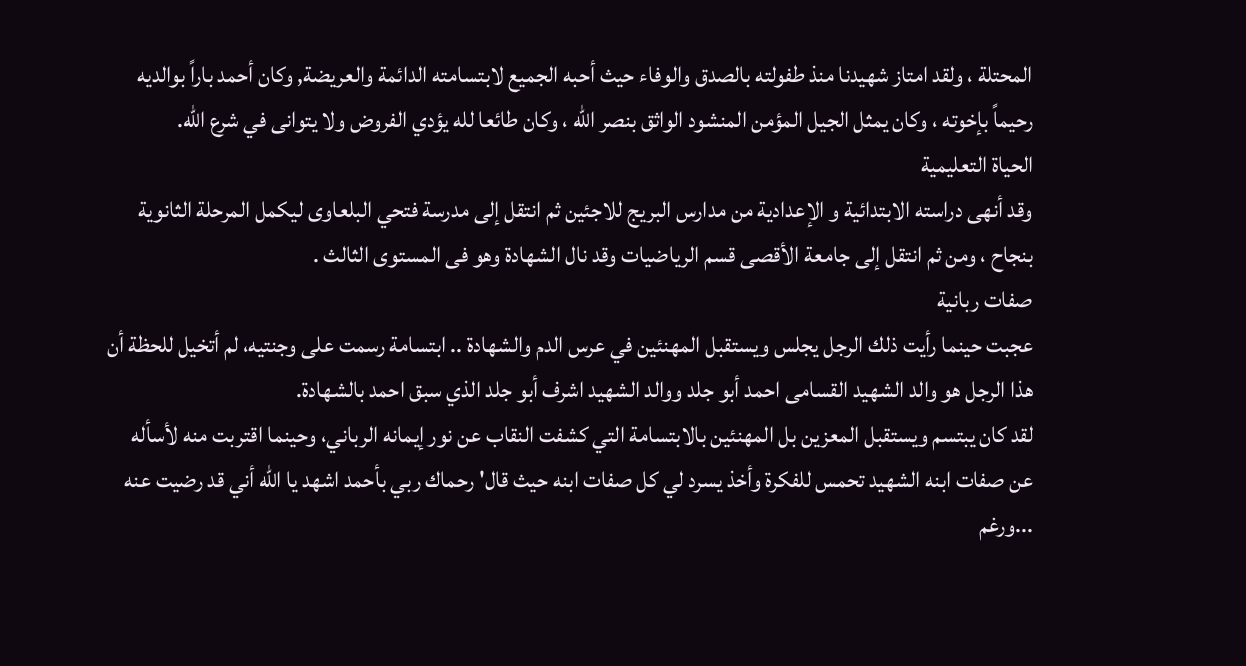المحتلة ، ولقد امتاز شهيدنا منذ طفولته بالصدق والوفاء حيث أحبه الجميع لابتسامته الدائمة والعريضة, وكان أحمد باراً بوالديه رحيماً بإخوته ، وكان يمثل الجيل المؤمن المنشود الواثق بنصر الله ، وكان طائعا لله يؤدي الفروض ولا يتوانى في شرع الله.
الحياة التعليمية
وقد أنهى دراسته الابتدائية و الإعدادية من مدارس البريج للاجئين ثم انتقل إلى مدرسة فتحي البلعاوى ليكمل المرحلة الثانوية بنجاح ، ومن ثم انتقل إلى جامعة الأقصى قسم الرياضيات وقد نال الشهادة وهو فى المستوى الثالث .
صفات ربانية
عجبت حينما رأيت ذلك الرجل يجلس ويستقبل المهنئين في عرس الدم والشهادة .. ابتسامة رسمت على وجنتيه، لم أتخيل للحظة أن هذا الرجل هو والد الشهيد القسامى احمد أبو جلد ووالد الشهيد اشرف أبو جلد الذي سبق احمد بالشهادة.
لقد كان يبتسم ويستقبل المعزين بل المهنئين بالابتسامة التي كشفت النقاب عن نور إيمانه الرباني، وحينما اقتربت منه لأسأله عن صفات ابنه الشهيد تحمس للفكرة وأخذ يسرد لي كل صفات ابنه حيث قال' رحماك ربي بأحمد اشهد يا الله أني قد رضيت عنه ...ورغم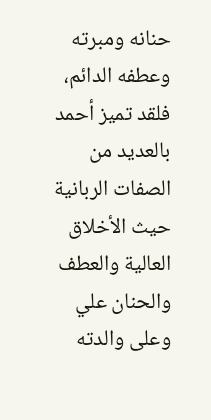حنانه ومبرته وعطفه الدائم، فلقد تميز أحمد بالعديد من الصفات الربانية حيث الأخلاق العالية والعطف والحنان علي وعلى والدته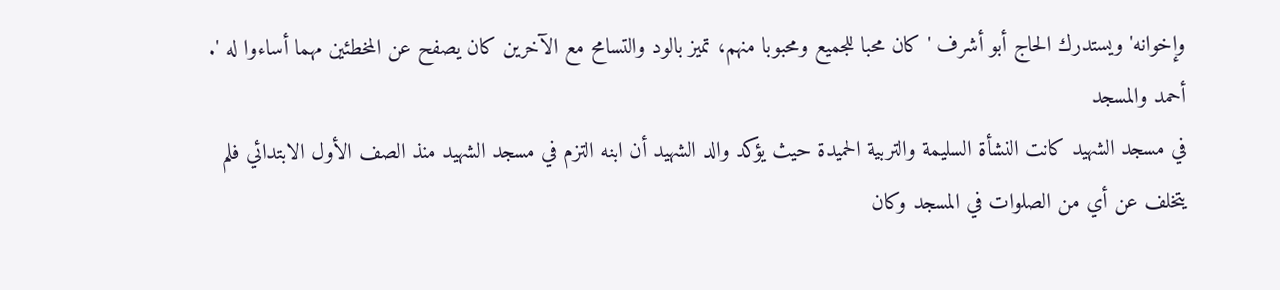وإخوانه' ويستدرك الحاج أبو أشرف ' كان محبا للجميع ومحبوبا منهم، تميز بالود والتسامح مع الآخرين كان يصفح عن المخطئين مهما أساءوا له '.
أحمد والمسجد
في مسجد الشهيد كانت النشأة السليمة والتربية الحميدة حيث يؤكد والد الشهيد أن ابنه التزم في مسجد الشهيد منذ الصف الأول الابتدائي فلم يتخلف عن أي من الصلوات في المسجد وكان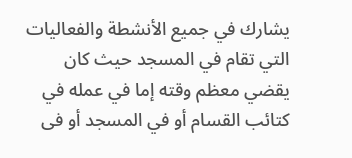يشارك في جميع الأنشطة والفعاليات التي تقام في المسجد حيث كان يقضي معظم وقته إما في عمله في كتائب القسام أو في المسجد أو فى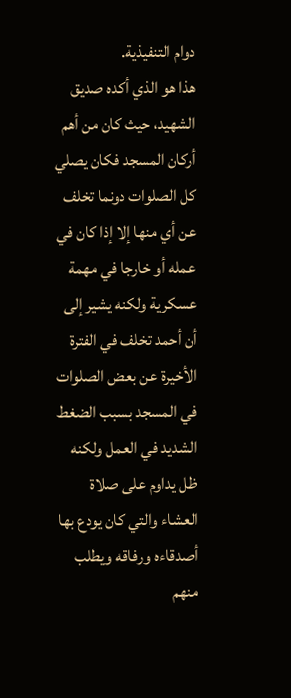دوام التنفيذية.
هذا هو الذي أكده صديق الشهيد، حيث كان من أهم أركان المسجد فكان يصلي كل الصلوات دونما تخلف عن أي منها إلا إذا كان في عمله أو خارجا في مهمة عسكرية ولكنه يشير إلى أن أحمد تخلف في الفترة الأخيرة عن بعض الصلوات في المسجد بسبب الضغط الشديد في العمل ولكنه ظل يداوم على صلاة العشاء والتي كان يودع بها أصدقاءه ورفاقه ويطلب منهم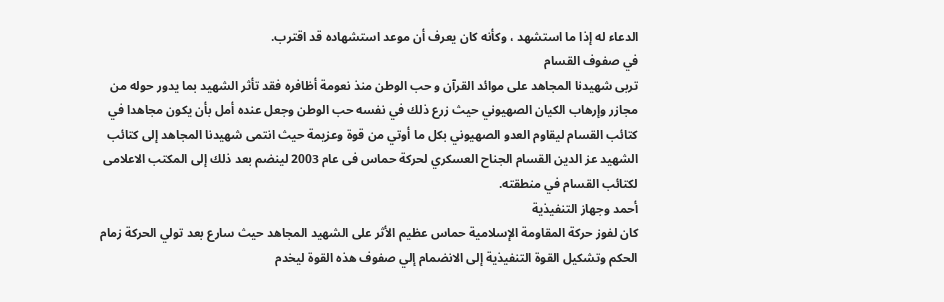الدعاء له إذا ما استشهد ، وكأنه كان يعرف أن موعد استشهاده قد اقترب.
في صفوف القسام
تربى شهيدنا المجاهد على موائد القرآن و حب الوطن منذ نعومة أظافره فقد تأثر الشهيد بما يدور حوله من مجازر وإرهاب الكيان الصهيوني حيث زرع ذلك في نفسه حب الوطن وجعل عنده أمل بأن يكون مجاهدا في كتائب القسام ليقاوم العدو الصهيوني بكل ما أوتي من قوة وعزيمة حيث انتمى شهيدنا المجاهد إلى كتائب الشهيد عز الدين القسام الجناح العسكري لحركة حماس فى عام 2003 لينضم بعد ذلك إلى المكتب الاعلامى لكتائب القسام في منطقته.
أحمد وجهاز التنفيذية
كان لفوز حركة المقاومة الإسلامية حماس عظيم الأثر على الشهيد المجاهد حيث سارع بعد تولي الحركة زمام الحكم وتشكيل القوة التنفيذية إلى الانضمام إلي صفوف هذه القوة ليخدم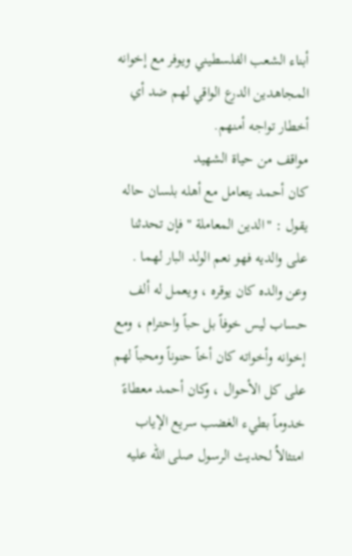أبناء الشعب الفلسطيني ويوفر مع إخوانه المجاهدين الدرع الواقي لهم ضد أي أخطار تواجه أمنهم.
مواقف من حياة الشهيد
كان أحمد يتعامل مع أهله بلسان حاله يقول : "الدين المعاملة " فإن تحدثنا على والديه فهو نعم الولد البار لهما .
وعن والده كان يوقره ، ويعمل له ألف حساب ليس خوفاً بل حباً واحترام ، ومع إخوانه وأخواته كان أخاً حنوناً ومحباً لهم على كل الأحوال ، وكان أحمد معطاءً خدوماً بطيء الغضب سريع الإياب امتثالاُ لحديث الرسول صلى الله عليه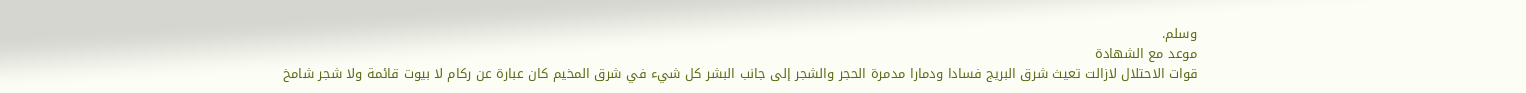وسلم.
موعد مع الشهادة
قوات الاحتلال لازالت تعيث شرق البريج فسادا ودمارا مدمرة الحجر والشجر إلى جانب البشر كل شيء في شرق المخيم كان عبارة عن ركام لا بيوت قائمة ولا شجر شامخ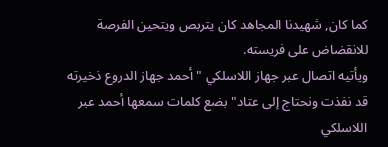كما كان, شهيدنا المجاهد كان يتربص ويتحين الفرصة للانقضاض على فريسته.
ويأتيه اتصال عبر جهاز اللاسلكي " أحمد جهاز الدروع ذخيرته قد نفذت ونحتاج إلى عتاد" بضع كلمات سمعها أحمد عبر اللاسلكي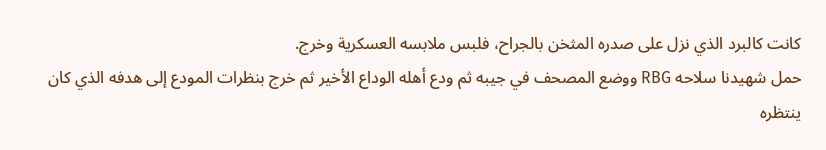كانت كالبرد الذي نزل على صدره المثخن بالجراح، فلبس ملابسه العسكرية وخرج.
حمل شهيدنا سلاحه RBG ووضع المصحف في جيبه ثم ودع أهله الوداع الأخير ثم خرج بنظرات المودع إلى هدفه الذي كان ينتظره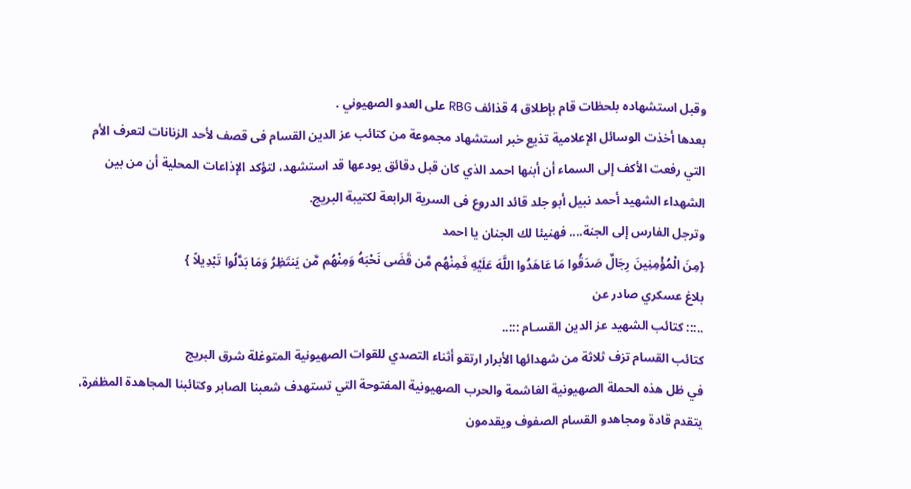وقبل استشهاده بلحظات قام بإطلاق 4 قذائف RBG على العدو الصهيوني .
بعدها أخذت الوسائل الإعلامية تذيع خبر استشهاد مجموعة من كتائب عز الدين القسام فى قصف لأحد الزنانات لتعرف الأم التي رفعت الأكف إلى السماء أن أبنها احمد الذي كان قبل دقائق يودعها قد استشهد، لتؤكد الإذاعات المحلية أن من بين الشهداء الشهيد أحمد نبيل أبو جلد قائد الدروع فى السرية الرابعة لكتيبة البريج.
وترجل الفارس إلى الجنة.... فهنيئا لك الجنان يا احمد
{مِنَ الْمُؤْمِنِينَ رِجَالٌ صَدَقُوا مَا عَاهَدُوا اللَّهَ عَلَيْهِ فَمِنْهُم مَّن قَضَى نَحْبَهُ وَمِنْهُم مَّن يَنتَظِرُ وَمَا بَدَّلُوا تَبْدِيلاً }
بلاغ عسكري صادر عن
..::: كتائب الشهيد عز الدين القسـام :::..
كتائب القسام تزف ثلاثة من شهدائها الأبرار ارتقو أثناء التصدي للقوات الصهيونية المتوغلة شرق البريج
في ظل هذه الحملة الصهيونية الغاشمة والحرب الصهيونية المفتوحة التي تستهدف شعبنا الصابر وكتائبنا المجاهدة المظفرة، يتقدم قادة ومجاهدو القسام الصفوف ويقدمون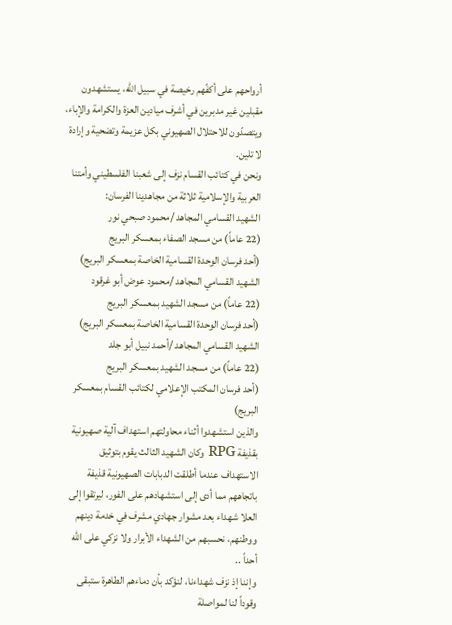أرواحهم على أكفّهم رخيصة في سبيل الله، يستشهدون مقبلين غير مدبرين في أشرف ميادين العزة والكرامة والإباء، ويتصدّون للاحتلال الصهيوني بكل عزيمة وتضحية وإرادة لا تلين.
ونحن في كتائب القسام نزف إلى شعبنا الفلسطيني وأمتنا العربية والإسلامية ثلاثة من مجاهدينا الفرسان:
الشهيد القسامي المجاهد /محمود صبحي نور
(22 عاماً) من مسجد الصفاء بمعسكر البريج
(أحد فرسان الوحدة القسامية الخاصة بمعسكر البريج)
الشهيد القسامي المجاهد /محمود عوض أبو غرقود
(22 عاماً) من مسجد الشهيد بمعسكر البريج
(أحد فرسان الوحدة القسامية الخاصة بمعسكر البريج)
الشهيد القسامي المجاهد /أحمد نبيل أبو جلد
(22 عاماً) من مسجد الشهيد بمعسكر البريج
(أحد فرسان المكتب الإعلامي لكتائب القسام بمعسكر البريج)
والذين استشهدوا أثناء محاولتهم استهداف آلية صهيونية بقذيفة RPG وكان الشهيد الثالث يقوم بتوثيق الاستهداف عندما أطلقت الدبابات الصهيونية قذيفة باتجاههم مما أدى إلى استشهادهم على الفور، ليرتقوا إلى العلا شهداء بعد مشوار جهادي مشرف في خدمة دينهم ووطنهم، نحسبهم من الشهداء الأبرار ولا نزكي على الله أحداً ..
وإننا إذ نزف شهداءنا، لنؤكد بأن دماءهم الطاهرة ستبقى وقوداً لنا لمواصلة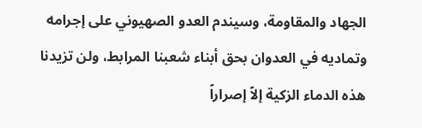الجهاد والمقاومة، وسيندم العدو الصهيوني على إجرامه وتماديه في العدوان بحق أبناء شعبنا المرابط، ولن تزيدنا هذه الدماء الزكية إلاً إصراراً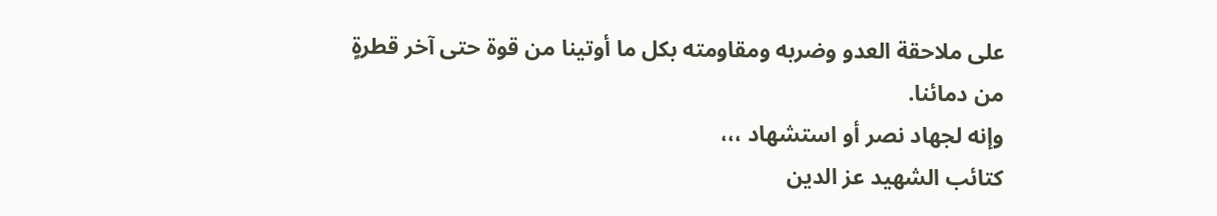على ملاحقة العدو وضربه ومقاومته بكل ما أوتينا من قوة حتى آخر قطرةٍ من دمائنا.
وإنه لجهاد نصر أو استشهاد ،،،
كتائب الشهيد عز الدين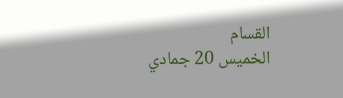القسام
الخميس 20 جمادي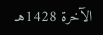الآخرة 1428هـ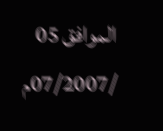الموافق 05 /07/2007م